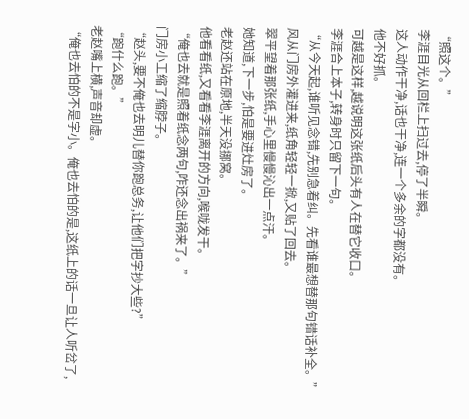“照这个。”
李涯目光从回栏上扫过去,停了半瞬。
这人动作干净,话也干净,连一个多余的字都没有。
他不好抓。
可越是这样,越说明这张纸后头有人在替它收口。
李涯合上本子,转身时只留下一句。
“从今天起,谁听见念错,先别急着纠。先看谁最想替那句错话补全。”
风从门房外灌进来,纸角轻轻一掀,又贴了回去。
翠平望着那张纸,手心里慢慢沁出一点汗。
她知道,下一步,怕是要进灶房了。
老赵还站在原地,半天没挪窝。
他看看纸,又看看李涯离开的方向,喉咙发干。
“俺也去就是照着纸念两句,咋还念出祸来了。”
门房小工缩了缩脖子。
“赵头,要不俺也去明儿替你跑总务,让他们把字抄大些?”
“跑什么跑。”
老赵嘴上横,声音却虚。
“俺也去怕的不是字小。俺也去怕的是,这纸上的话一旦让人听岔了,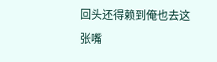回头还得赖到俺也去这张嘴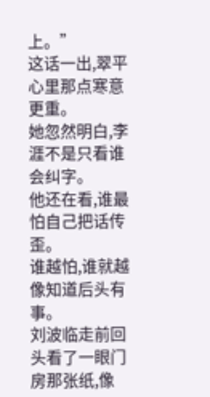上。”
这话一出,翠平心里那点寒意更重。
她忽然明白,李涯不是只看谁会纠字。
他还在看,谁最怕自己把话传歪。
谁越怕,谁就越像知道后头有事。
刘波临走前回头看了一眼门房那张纸,像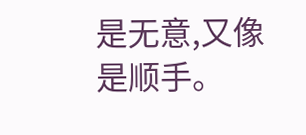是无意,又像是顺手。